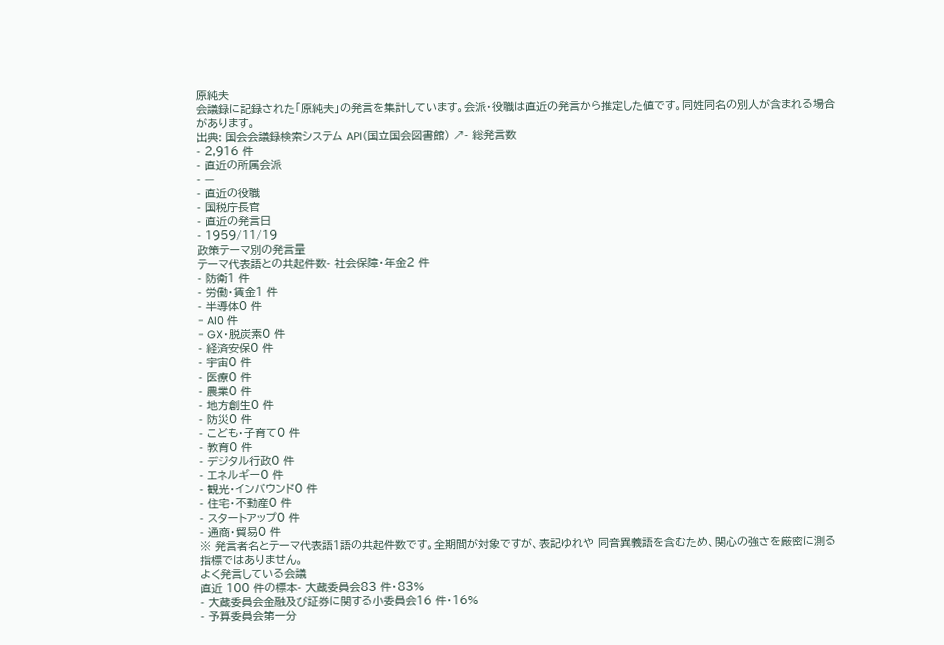原純夫
会議録に記録された「原純夫」の発言を集計しています。会派・役職は直近の発言から推定した値です。同姓同名の別人が含まれる場合があります。
出典: 国会会議録検索システム API(国立国会図書館) ↗- 総発言数
- 2,916 件
- 直近の所属会派
- —
- 直近の役職
- 国税庁長官
- 直近の発言日
- 1959/11/19
政策テーマ別の発言量
テーマ代表語との共起件数- 社会保障・年金2 件
- 防衛1 件
- 労働・賃金1 件
- 半導体0 件
- AI0 件
- GX・脱炭素0 件
- 経済安保0 件
- 宇宙0 件
- 医療0 件
- 農業0 件
- 地方創生0 件
- 防災0 件
- こども・子育て0 件
- 教育0 件
- デジタル行政0 件
- エネルギー0 件
- 観光・インバウンド0 件
- 住宅・不動産0 件
- スタートアップ0 件
- 通商・貿易0 件
※ 発言者名とテーマ代表語1語の共起件数です。全期間が対象ですが、表記ゆれや 同音異義語を含むため、関心の強さを厳密に測る指標ではありません。
よく発言している会議
直近 100 件の標本- 大蔵委員会83 件・83%
- 大蔵委員会金融及び証券に関する小委員会16 件・16%
- 予算委員会第一分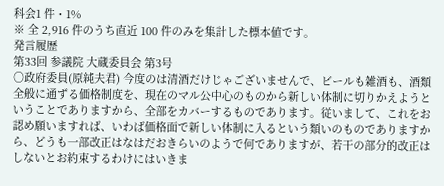科会1 件・1%
※ 全 2,916 件のうち直近 100 件のみを集計した標本値です。
発言履歴
第33回 参議院 大蔵委員会 第3号
○政府委員(原純夫君) 今度のは清酒だけじゃございませんで、ビールも雑酒も、酒類全般に通ずる価格制度を、現在のマル公中心のものから新しい体制に切りかえようということでありますから、全部をカバーするものであります。従いまして、これをお認め願いますれば、いわば価格面で新しい体制に入るという類いのものでありますから、どうも一部改正はなはだおきらいのようで何でありますが、若干の部分的改正はしないとお約束するわけにはいきま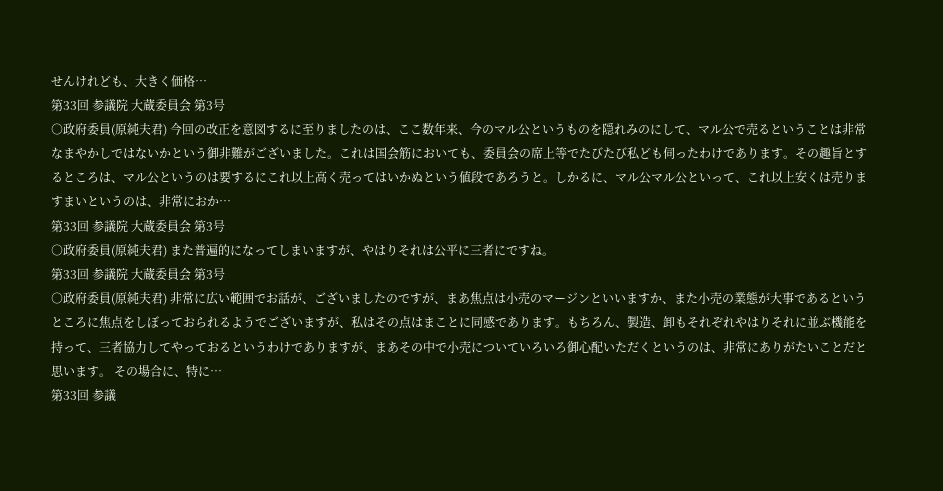せんけれども、大きく価格…
第33回 参議院 大蔵委員会 第3号
○政府委員(原純夫君) 今回の改正を意図するに至りましたのは、ここ数年来、今のマル公というものを隠れみのにして、マル公で売るということは非常なまやかしではないかという御非難がございました。これは国会筋においても、委員会の席上等でたびたび私ども伺ったわけであります。その趣旨とするところは、マル公というのは要するにこれ以上高く売ってはいかぬという値段であろうと。しかるに、マル公マル公といって、これ以上安くは売りますまいというのは、非常におか…
第33回 参議院 大蔵委員会 第3号
○政府委員(原純夫君) また普遍的になってしまいますが、やはりそれは公平に三者にですね。
第33回 参議院 大蔵委員会 第3号
○政府委員(原純夫君) 非常に広い範囲でお話が、ございましたのですが、まあ焦点は小売のマージンといいますか、また小売の業態が大事であるというところに焦点をしぼっておられるようでございますが、私はその点はまことに同感であります。もちろん、製造、卸もそれぞれやはりそれに並ぶ機能を持って、三者協力してやっておるというわけでありますが、まあその中で小売についていろいろ御心配いただくというのは、非常にありがたいことだと思います。 その場合に、特に…
第33回 参議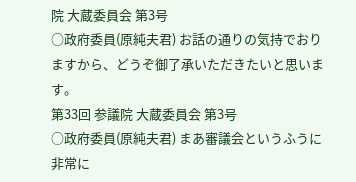院 大蔵委員会 第3号
○政府委員(原純夫君) お話の通りの気持でおりますから、どうぞ御了承いただきたいと思います。
第33回 参議院 大蔵委員会 第3号
○政府委員(原純夫君) まあ審議会というふうに非常に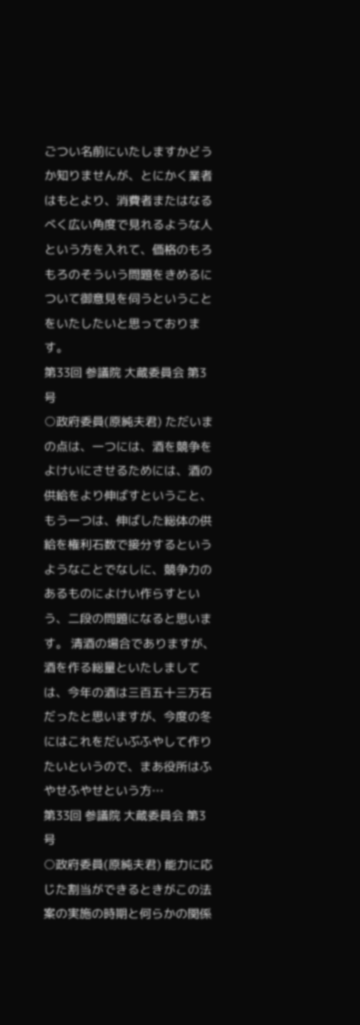ごつい名前にいたしますかどうか知りませんが、とにかく業者はもとより、消費者またはなるべく広い角度で見れるような人という方を入れて、価格のもろもろのそういう問題をきめるについて御意見を伺うということをいたしたいと思っております。
第33回 参議院 大蔵委員会 第3号
○政府委員(原純夫君) ただいまの点は、一つには、酒を競争をよけいにさせるためには、酒の供給をより伸ばすということ、もう一つは、伸ばした総体の供給を権利石数で接分するというようなことでなしに、競争力のあるものによけい作らすという、二段の問題になると思います。 清酒の場合でありますが、酒を作る総量といたしましては、今年の酒は三百五十三万石だったと思いますが、今度の冬にはこれをだいぶふやして作りたいというので、まあ役所はふやせふやせという方…
第33回 参議院 大蔵委員会 第3号
○政府委員(原純夫君) 能力に応じた割当ができるときがこの法案の実施の時期と何らかの関係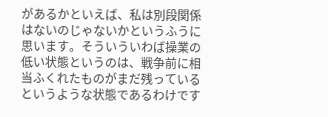があるかといえば、私は別段関係はないのじゃないかというふうに思います。そういういわば操業の低い状態というのは、戦争前に相当ふくれたものがまだ残っているというような状態であるわけです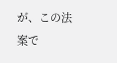が、この法案で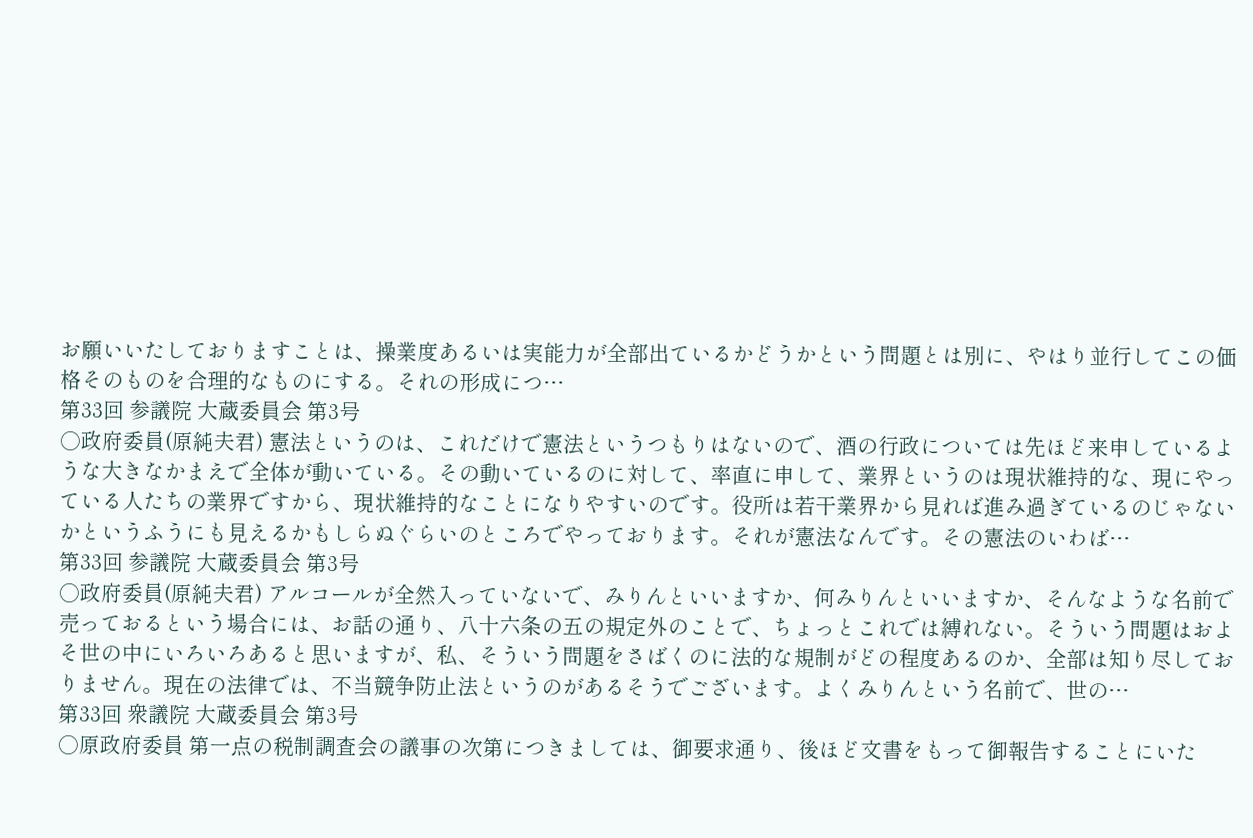お願いいたしておりますことは、操業度あるいは実能力が全部出ているかどうかという問題とは別に、やはり並行してこの価格そのものを合理的なものにする。それの形成につ…
第33回 参議院 大蔵委員会 第3号
○政府委員(原純夫君) 憲法というのは、これだけで憲法というつもりはないので、酒の行政については先ほど来申しているような大きなかまえで全体が動いている。その動いているのに対して、率直に申して、業界というのは現状維持的な、現にやっている人たちの業界ですから、現状維持的なことになりやすいのです。役所は若干業界から見れば進み過ぎているのじゃないかというふうにも見えるかもしらぬぐらいのところでやっております。それが憲法なんです。その憲法のいわば…
第33回 参議院 大蔵委員会 第3号
○政府委員(原純夫君) アルコールが全然入っていないで、みりんといいますか、何みりんといいますか、そんなような名前で売っておるという場合には、お話の通り、八十六条の五の規定外のことで、ちょっとこれでは縛れない。そういう問題はおよそ世の中にいろいろあると思いますが、私、そういう問題をさばくのに法的な規制がどの程度あるのか、全部は知り尽しておりません。現在の法律では、不当競争防止法というのがあるそうでございます。よくみりんという名前で、世の…
第33回 衆議院 大蔵委員会 第3号
○原政府委員 第一点の税制調査会の議事の次第につきましては、御要求通り、後ほど文書をもって御報告することにいた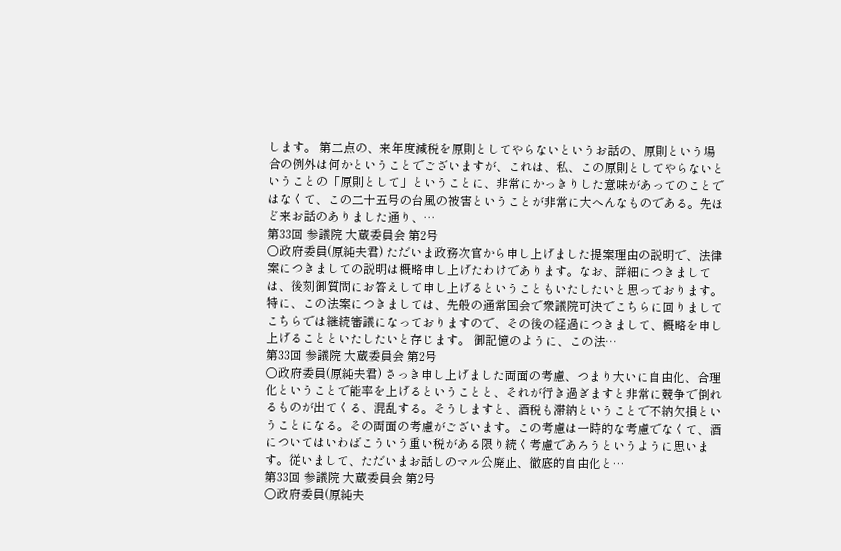します。 第二点の、来年度減税を原則としてやらないというお話の、原則という場合の例外は何かということでございますが、これは、私、この原則としてやらないということの「原則として」ということに、非常にかっきりした意味があってのことではなくて、この二十五号の台風の被害ということが非常に大へんなものである。先ほど来お話のありました通り、…
第33回 参議院 大蔵委員会 第2号
○政府委員(原純夫君) ただいま政務次官から申し上げました提案理由の説明で、法律案につきましての説明は概略申し上げたわけであります。なお、詳細につきましては、後刻御質問にお答えして申し上げるということもいたしたいと思っております。特に、この法案につきましては、先般の通常国会で衆議院可決でこちらに回りましてこちらでは継続審議になっておりますので、その後の経過につきまして、概略を申し上げることといたしたいと存じます。 御記憶のように、この法…
第33回 参議院 大蔵委員会 第2号
○政府委員(原純夫君) さっき申し上げました両面の考慮、つまり大いに自由化、合理化ということで能率を上げるということと、それが行き過ぎますと非常に競争で倒れるものが出てくる、混乱する。そうしますと、酒税も滞納ということで不納欠損ということになる。その両面の考慮がございます。この考慮は一時的な考慮でなくて、酒についてはいわばこういう重い税がある限り続く考慮であろうというように思います。従いまして、ただいまお話しのマル公廃止、徹底的自由化と…
第33回 参議院 大蔵委員会 第2号
○政府委員(原純夫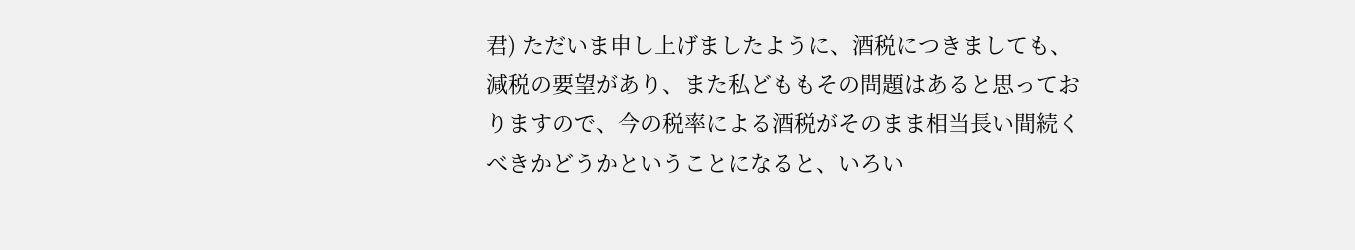君) ただいま申し上げましたように、酒税につきましても、減税の要望があり、また私どももその問題はあると思っておりますので、今の税率による酒税がそのまま相当長い間続くべきかどうかということになると、いろい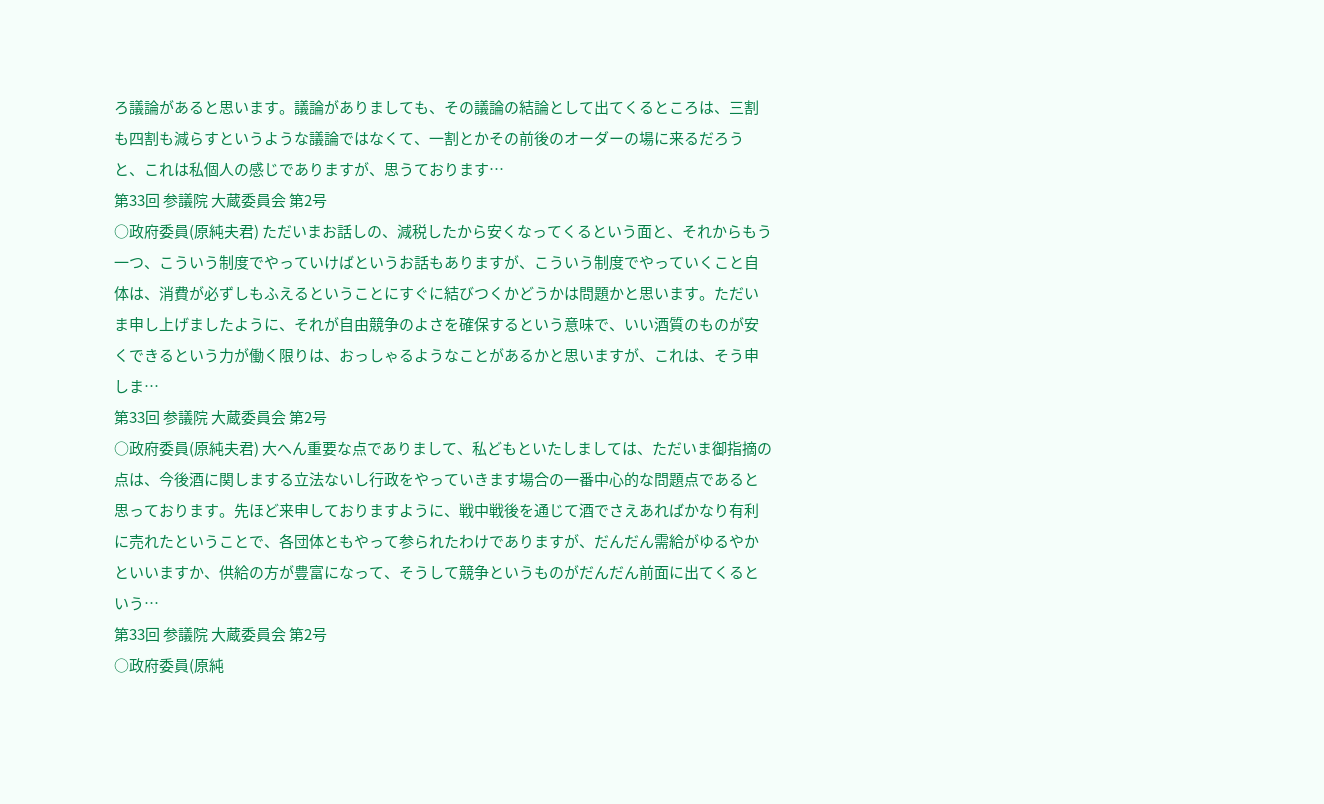ろ議論があると思います。議論がありましても、その議論の結論として出てくるところは、三割も四割も減らすというような議論ではなくて、一割とかその前後のオーダーの場に来るだろうと、これは私個人の感じでありますが、思うております…
第33回 参議院 大蔵委員会 第2号
○政府委員(原純夫君) ただいまお話しの、減税したから安くなってくるという面と、それからもう一つ、こういう制度でやっていけばというお話もありますが、こういう制度でやっていくこと自体は、消費が必ずしもふえるということにすぐに結びつくかどうかは問題かと思います。ただいま申し上げましたように、それが自由競争のよさを確保するという意味で、いい酒質のものが安くできるという力が働く限りは、おっしゃるようなことがあるかと思いますが、これは、そう申しま…
第33回 参議院 大蔵委員会 第2号
○政府委員(原純夫君) 大へん重要な点でありまして、私どもといたしましては、ただいま御指摘の点は、今後酒に関しまする立法ないし行政をやっていきます場合の一番中心的な問題点であると思っております。先ほど来申しておりますように、戦中戦後を通じて酒でさえあればかなり有利に売れたということで、各団体ともやって参られたわけでありますが、だんだん需給がゆるやかといいますか、供給の方が豊富になって、そうして競争というものがだんだん前面に出てくるという…
第33回 参議院 大蔵委員会 第2号
○政府委員(原純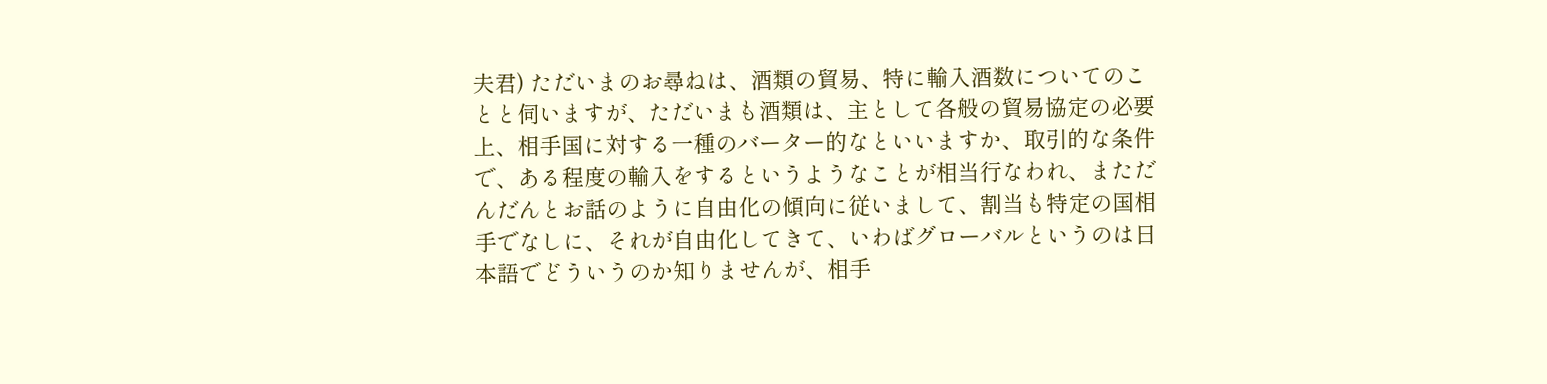夫君) ただいまのお尋ねは、酒類の貿易、特に輸入酒数についてのことと伺いますが、ただいまも酒類は、主として各般の貿易協定の必要上、相手国に対する一種のバーター的なといいますか、取引的な条件で、ある程度の輸入をするというようなことが相当行なわれ、まただんだんとお話のように自由化の傾向に従いまして、割当も特定の国相手でなしに、それが自由化してきて、いわばグローバルというのは日本語でどういうのか知りませんが、相手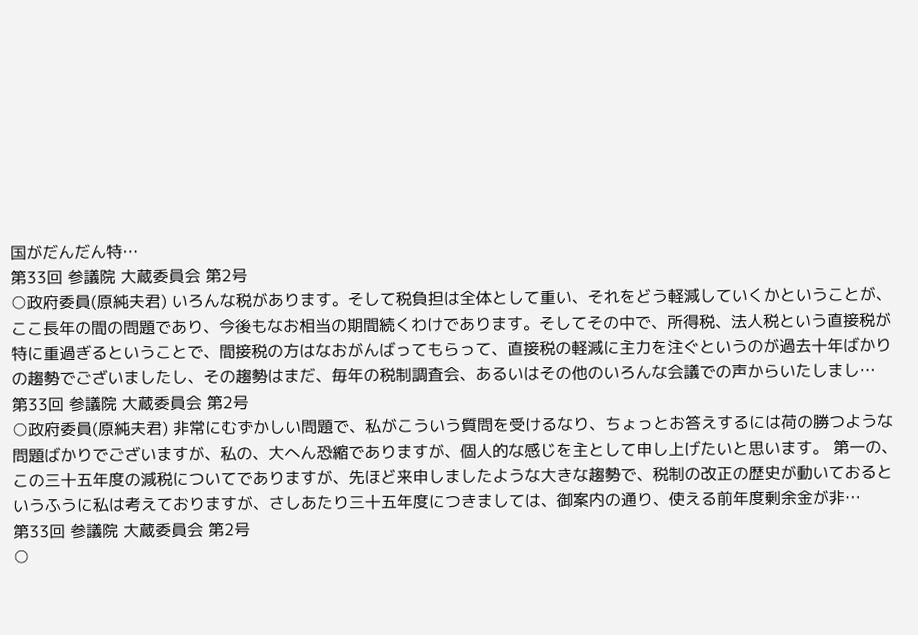国がだんだん特…
第33回 参議院 大蔵委員会 第2号
○政府委員(原純夫君) いろんな税があります。そして税負担は全体として重い、それをどう軽減していくかということが、ここ長年の間の問題であり、今後もなお相当の期間続くわけであります。そしてその中で、所得税、法人税という直接税が特に重過ぎるということで、間接税の方はなおがんばってもらって、直接税の軽減に主力を注ぐというのが過去十年ばかりの趨勢でございましたし、その趨勢はまだ、毎年の税制調査会、あるいはその他のいろんな会議での声からいたしまし…
第33回 参議院 大蔵委員会 第2号
○政府委員(原純夫君) 非常にむずかしい問題で、私がこういう質問を受けるなり、ちょっとお答えするには荷の勝つような問題ばかりでございますが、私の、大へん恐縮でありますが、個人的な感じを主として申し上げたいと思います。 第一の、この三十五年度の減税についてでありますが、先ほど来申しましたような大きな趨勢で、税制の改正の歴史が動いておるというふうに私は考えておりますが、さしあたり三十五年度につきましては、御案内の通り、使える前年度剰余金が非…
第33回 参議院 大蔵委員会 第2号
○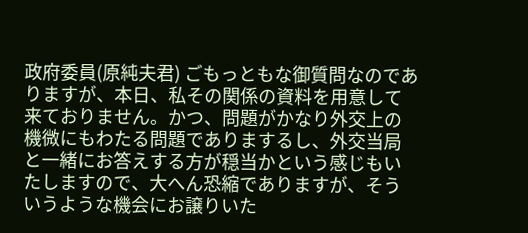政府委員(原純夫君) ごもっともな御質問なのでありますが、本日、私その関係の資料を用意して来ておりません。かつ、問題がかなり外交上の機微にもわたる問題でありまするし、外交当局と一緒にお答えする方が穏当かという感じもいたしますので、大へん恐縮でありますが、そういうような機会にお譲りいた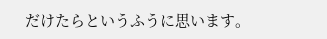だけたらというふうに思います。